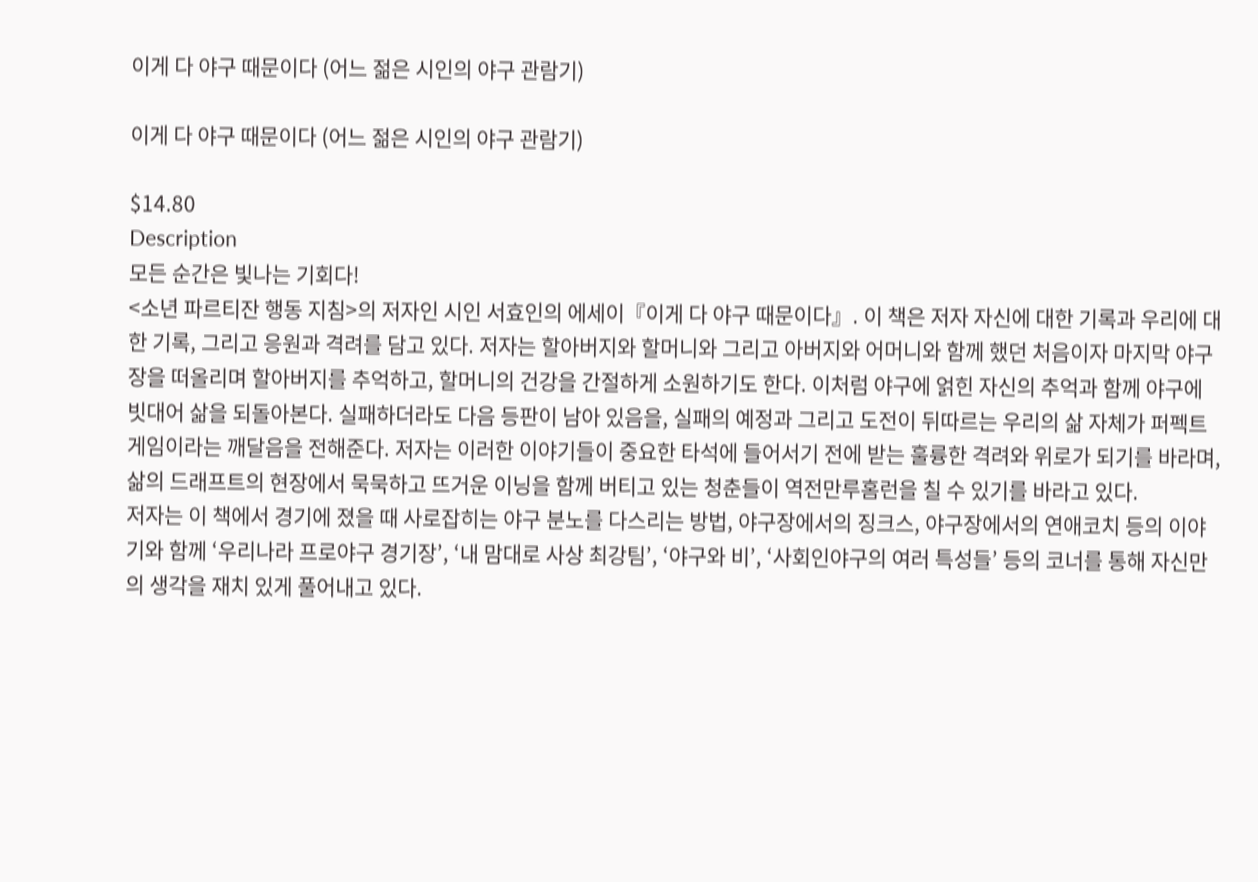이게 다 야구 때문이다 (어느 젊은 시인의 야구 관람기)

이게 다 야구 때문이다 (어느 젊은 시인의 야구 관람기)

$14.80
Description
모든 순간은 빛나는 기회다!
<소년 파르티잔 행동 지침>의 저자인 시인 서효인의 에세이『이게 다 야구 때문이다』. 이 책은 저자 자신에 대한 기록과 우리에 대한 기록, 그리고 응원과 격려를 담고 있다. 저자는 할아버지와 할머니와 그리고 아버지와 어머니와 함께 했던 처음이자 마지막 야구장을 떠올리며 할아버지를 추억하고, 할머니의 건강을 간절하게 소원하기도 한다. 이처럼 야구에 얽힌 자신의 추억과 함께 야구에 빗대어 삶을 되돌아본다. 실패하더라도 다음 등판이 남아 있음을, 실패의 예정과 그리고 도전이 뒤따르는 우리의 삶 자체가 퍼펙트게임이라는 깨달음을 전해준다. 저자는 이러한 이야기들이 중요한 타석에 들어서기 전에 받는 훌륭한 격려와 위로가 되기를 바라며, 삶의 드래프트의 현장에서 묵묵하고 뜨거운 이닝을 함께 버티고 있는 청춘들이 역전만루홈런을 칠 수 있기를 바라고 있다.
저자는 이 책에서 경기에 졌을 때 사로잡히는 야구 분노를 다스리는 방법, 야구장에서의 징크스, 야구장에서의 연애코치 등의 이야기와 함께 ‘우리나라 프로야구 경기장’, ‘내 맘대로 사상 최강팀’, ‘야구와 비’, ‘사회인야구의 여러 특성들’ 등의 코너를 통해 자신만의 생각을 재치 있게 풀어내고 있다.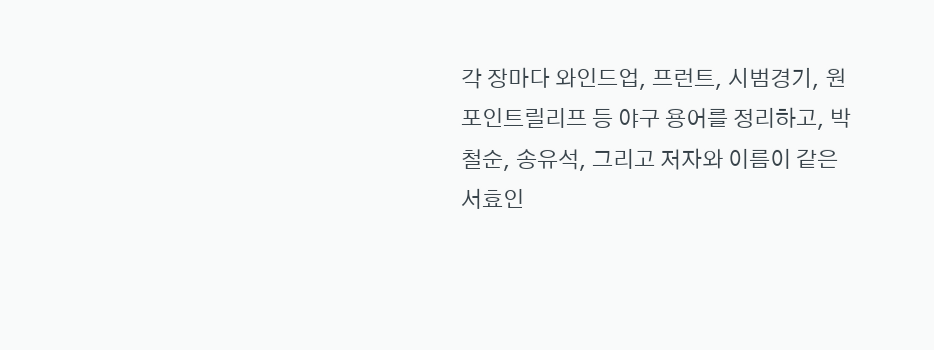각 장마다 와인드업, 프런트, 시범경기, 원포인트릴리프 등 야구 용어를 정리하고, 박철순, 송유석, 그리고 저자와 이름이 같은 서효인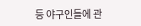등 야구인들에 관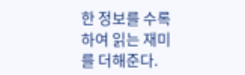한 정보를 수록하여 읽는 재미를 더해준다.